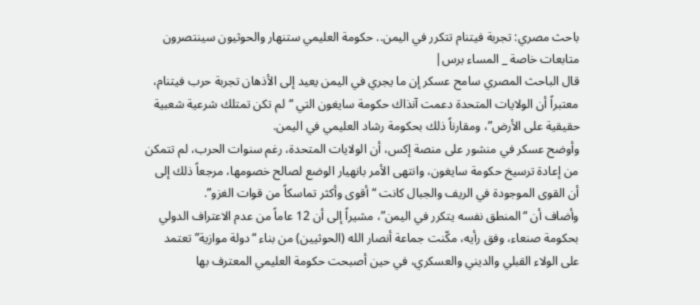باحث مصري: تجربة فيتنام تتكرر في اليمن.. حكومة العليمي ستنهار والحوثيون سينتصرون
متابعات خاصة _ المساء برس|
قال الباحث المصري سامح عسكر إن ما يجري في اليمن يعيد إلى الأذهان تجربة حرب فيتنام، معتبراً أن الولايات المتحدة دعمت آنذاك حكومة سايغون التي “لم تكن تمتلك شرعية شعبية حقيقية على الأرض”، ومقارناً ذلك بحكومة رشاد العليمي في اليمن.
وأوضح عسكر في منشور على منصة إكس، أن الولايات المتحدة، رغم سنوات الحرب، لم تتمكن من إعادة ترسيخ حكومة سايغون، وانتهى الأمر بانهيار الوضع لصالح خصومها، مرجعاً ذلك إلى أن القوى الموجودة في الريف والجبال كانت “أقوى وأكثر تماسكاً من قوات الغزو”.
وأضاف أن “المنطق نفسه يتكرر في اليمن”، مشيراً إلى أن 12 عاماً من عدم الاعتراف الدولي بحكومة صنعاء، وفق رأيه، مكّنت جماعة أنصار الله (الحوثيين) من بناء “دولة موازية” تعتمد على الولاء القبلي والديني والعسكري، في حين أصبحت حكومة العليمي المعترف بها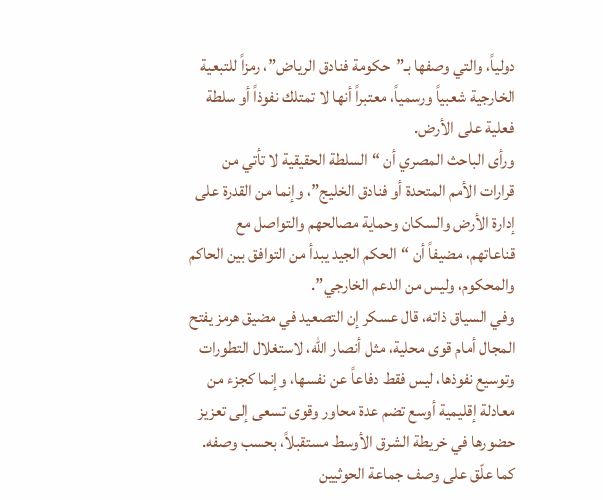دولياً، والتي وصفها بـ”حكومة فنادق الرياض”، رمزاً للتبعية الخارجية شعبياً ورسمياً، معتبراً أنها لا تمتلك نفوذاً أو سلطة فعلية على الأرض.
ورأى الباحث المصري أن “السلطة الحقيقية لا تأتي من قرارات الأمم المتحدة أو فنادق الخليج”، وإنما من القدرة على إدارة الأرض والسكان وحماية مصالحهم والتواصل مع قناعاتهم، مضيفاً أن “الحكم الجيد يبدأ من التوافق بين الحاكم والمحكوم، وليس من الدعم الخارجي”.
وفي السياق ذاته، قال عسكر إن التصعيد في مضيق هرمز يفتح المجال أمام قوى محلية، مثل أنصار الله، لاستغلال التطورات وتوسيع نفوذها، ليس فقط دفاعاً عن نفسها، وإنما كجزء من معادلة إقليمية أوسع تضم عدة محاور وقوى تسعى إلى تعزيز حضورها في خريطة الشرق الأوسط مستقبلاً، بحسب وصفه.
كما علّق على وصف جماعة الحوثيين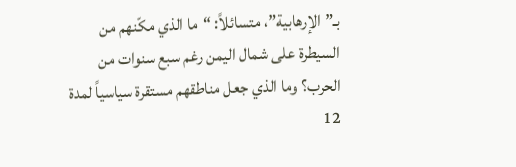بـ”الإرهابية”، متسائلاً: “ما الذي مكّنهم من السيطرة على شمال اليمن رغم سبع سنوات من الحرب؟ وما الذي جعل مناطقهم مستقرة سياسياً لمدة 12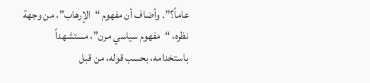عاماً؟”. وأضاف أن مفهوم “الإرهاب”، من وجهة نظره، “مفهوم سياسي مرن”، مستشهداً باستخدامه، بحسب قوله، من قبل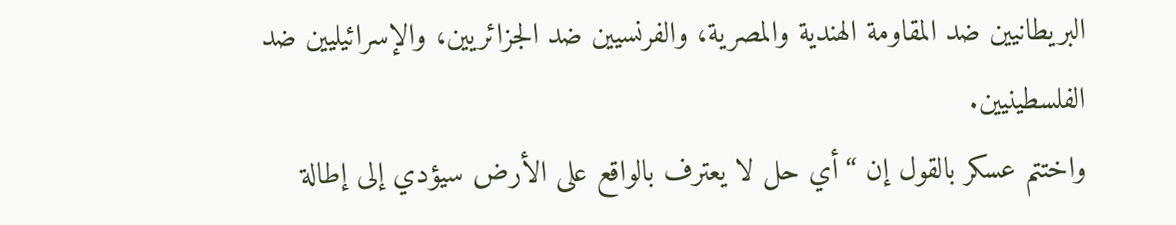البريطانيين ضد المقاومة الهندية والمصرية، والفرنسيين ضد الجزائريين، والإسرائيليين ضد الفلسطينيين.
واختتم عسكر بالقول إن “أي حل لا يعترف بالواقع على الأرض سيؤدي إلى إطالة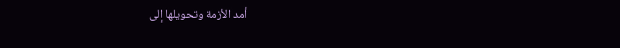أمد الأزمة وتحويلها إلى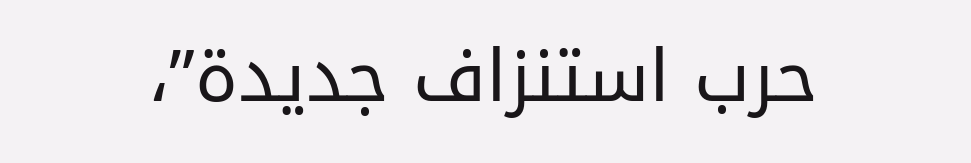حرب استنزاف جديدة”،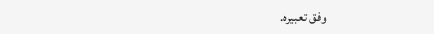وفق تعبيره.